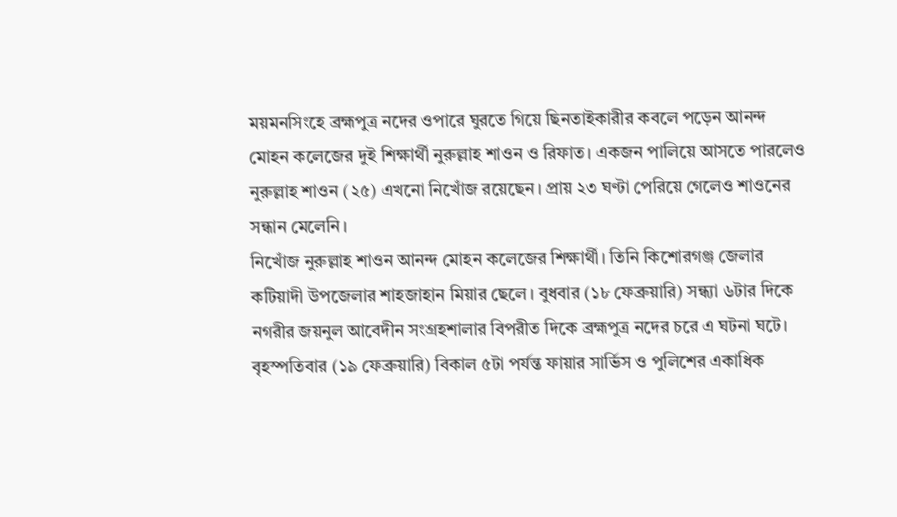ময়মনসিংহে ব্রহ্মপুত্র নদের ওপারে ঘুরতে গিয়ে ছিনতাইকারীর কবলে পড়েন আনন্দ মোহন কলেজের দুই শিক্ষার্থী নুরুল্লাহ শাওন ও রিফাত। একজন পালিয়ে আসতে পারলেও নুরুল্লাহ শাওন (২৫) এখনো নিখোঁজ রয়েছেন। প্রায় ২৩ ঘণ্টা পেরিয়ে গেলেও শাওনের সন্ধান মেলেনি।
নিখোঁজ নুরুল্লাহ শাওন আনন্দ মোহন কলেজের শিক্ষার্থী। তিনি কিশোরগঞ্জ জেলার কটিয়াদী উপজেলার শাহজাহান মিয়ার ছেলে। বুধবার (১৮ ফেব্রুয়ারি) সন্ধ্যা ৬টার দিকে নগরীর জয়নুল আবেদীন সংগ্রহশালার বিপরীত দিকে ব্রহ্মপুত্র নদের চরে এ ঘটনা ঘটে। বৃহস্পতিবার (১৯ ফেব্রুয়ারি) বিকাল ৫টা পর্যন্ত ফায়ার সার্ভিস ও পুলিশের একাধিক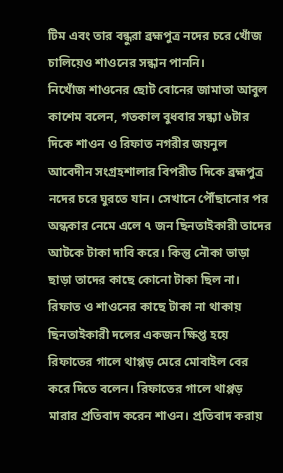টিম এবং তার বন্ধুরা ব্রহ্মপুত্র নদের চরে খোঁজ চালিয়েও শাওনের সন্ধান পাননি।
নিখোঁজ শাওনের ছোট বোনের জামাতা আবুল কাশেম বলেন, গতকাল বুধবার সন্ধ্যা ৬টার দিকে শাওন ও রিফাত নগরীর জয়নুল আবেদীন সংগ্রহশালার বিপরীত দিকে ব্রহ্মপুত্র নদের চরে ঘুরতে যান। সেখানে পৌঁছানোর পর অন্ধকার নেমে এলে ৭ জন ছিনতাইকারী তাদের আটকে টাকা দাবি করে। কিন্তু নৌকা ভাড়া ছাড়া তাদের কাছে কোনো টাকা ছিল না।
রিফাত ও শাওনের কাছে টাকা না থাকায় ছিনতাইকারী দলের একজন ক্ষিপ্ত হয়ে রিফাতের গালে থাপ্পড় মেরে মোবাইল বের করে দিতে বলেন। রিফাতের গালে থাপ্পড় মারার প্রতিবাদ করেন শাওন। প্রতিবাদ করায়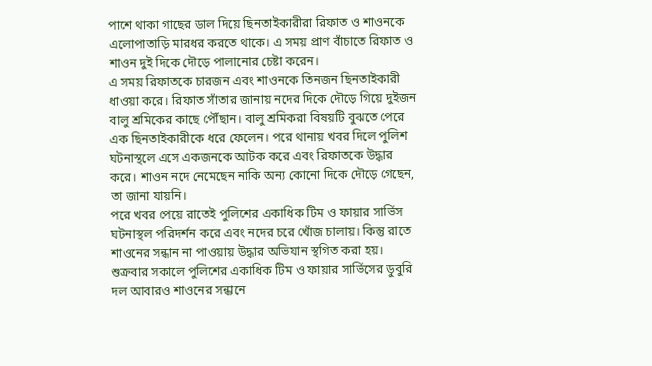পাশে থাকা গাছের ডাল দিয়ে ছিনতাইকারীরা রিফাত ও শাওনকে এলোপাতাড়ি মারধর করতে থাকে। এ সময় প্রাণ বাঁচাতে রিফাত ও শাওন দুই দিকে দৌড়ে পালানোর চেষ্টা করেন।
এ সময় রিফাতকে চারজন এবং শাওনকে তিনজন ছিনতাইকারী ধাওয়া করে। রিফাত সাঁতার জানায় নদের দিকে দৌড়ে গিয়ে দুইজন বালু শ্রমিকের কাছে পৌঁছান। বালু শ্রমিকরা বিষয়টি বুঝতে পেরে এক ছিনতাইকারীকে ধরে ফেলেন। পরে থানায় খবর দিলে পুলিশ ঘটনাস্থলে এসে একজনকে আটক করে এবং রিফাতকে উদ্ধার করে। শাওন নদে নেমেছেন নাকি অন্য কোনো দিকে দৌড়ে গেছেন, তা জানা যায়নি।
পরে খবর পেয়ে রাতেই পুলিশের একাধিক টিম ও ফায়ার সার্ভিস ঘটনাস্থল পরিদর্শন করে এবং নদের চরে খোঁজ চালায়। কিন্তু রাতে শাওনের সন্ধান না পাওয়ায় উদ্ধার অভিযান স্থগিত করা হয়। শুক্রবার সকালে পুলিশের একাধিক টিম ও ফায়ার সার্ভিসের ডুবুরি দল আবারও শাওনের সন্ধানে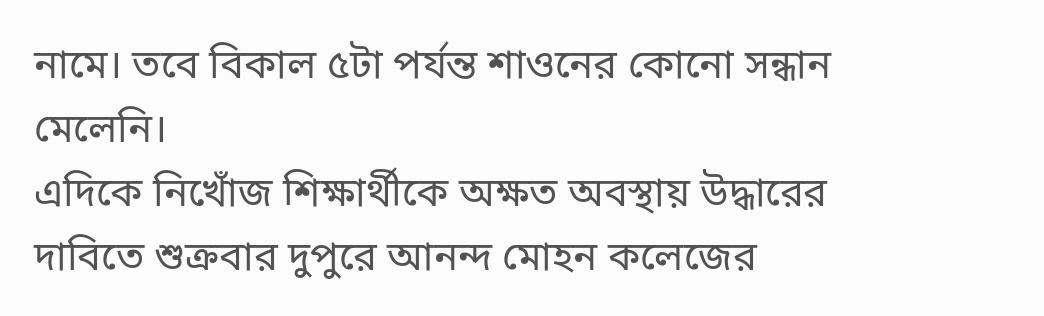নামে। তবে বিকাল ৫টা পর্যন্ত শাওনের কোনো সন্ধান মেলেনি।
এদিকে নিখোঁজ শিক্ষার্থীকে অক্ষত অবস্থায় উদ্ধারের দাবিতে শুক্রবার দুপুরে আনন্দ মোহন কলেজের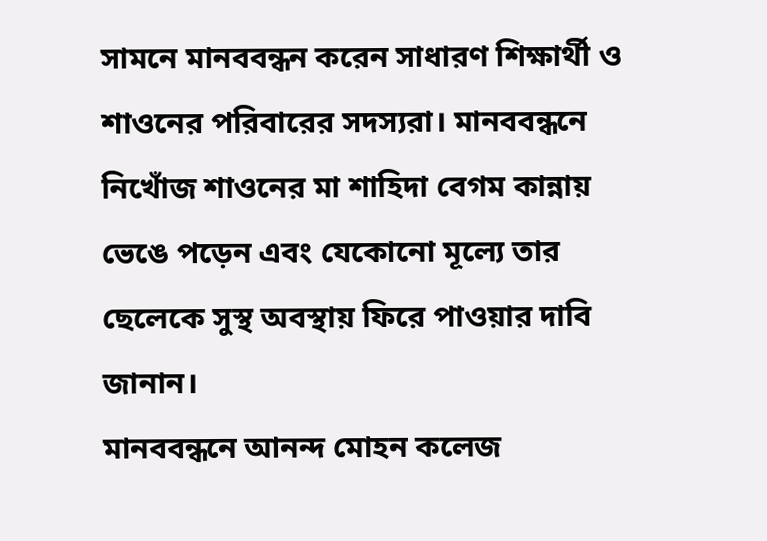সামনে মানববন্ধন করেন সাধারণ শিক্ষার্থী ও শাওনের পরিবারের সদস্যরা। মানববন্ধনে নিখোঁজ শাওনের মা শাহিদা বেগম কান্নায় ভেঙে পড়েন এবং যেকোনো মূল্যে তার ছেলেকে সুস্থ অবস্থায় ফিরে পাওয়ার দাবি জানান।
মানববন্ধনে আনন্দ মোহন কলেজ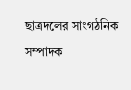ছাত্রদলের সাংগঠনিক সম্পাদক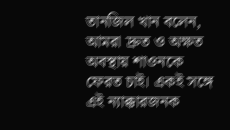তানজিল খান বলেন, আমরা দ্রুত ও অক্ষত অবস্থায় শাওনকে ফেরত চাই। একই সঙ্গে এই ন্যাক্কারজনক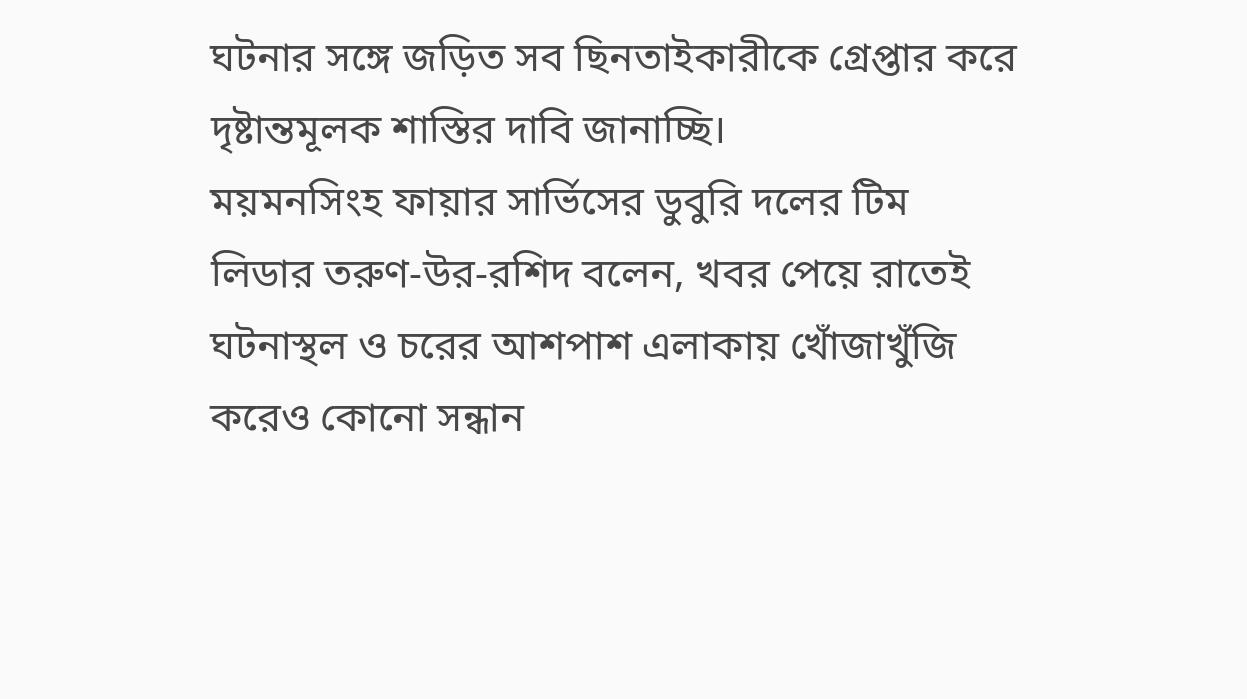ঘটনার সঙ্গে জড়িত সব ছিনতাইকারীকে গ্রেপ্তার করে দৃষ্টান্তমূলক শাস্তির দাবি জানাচ্ছি।
ময়মনসিংহ ফায়ার সার্ভিসের ডুবুরি দলের টিম লিডার তরুণ-উর-রশিদ বলেন, খবর পেয়ে রাতেই ঘটনাস্থল ও চরের আশপাশ এলাকায় খোঁজাখুঁজি করেও কোনো সন্ধান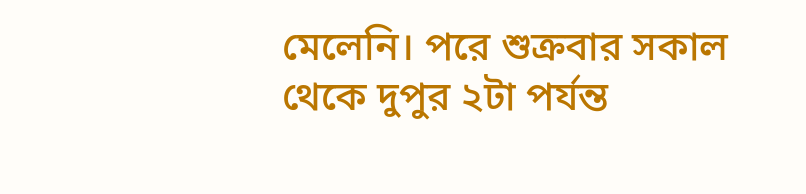মেলেনি। পরে শুক্রবার সকাল থেকে দুপুর ২টা পর্যন্ত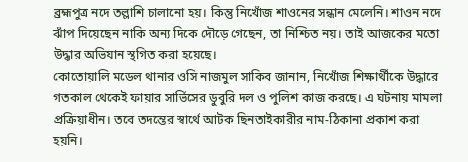ব্রহ্মপুত্র নদে তল্লাশি চালানো হয়। কিন্তু নিখোঁজ শাওনের সন্ধান মেলেনি। শাওন নদে ঝাঁপ দিয়েছেন নাকি অন্য দিকে দৌড়ে গেছেন, তা নিশ্চিত নয়। তাই আজকের মতো উদ্ধার অভিযান স্থগিত করা হয়েছে।
কোতোয়ালি মডেল থানার ওসি নাজমুল সাকিব জানান, নিখোঁজ শিক্ষার্থীকে উদ্ধারে গতকাল থেকেই ফায়ার সার্ভিসের ডুবুরি দল ও পুলিশ কাজ করছে। এ ঘটনায় মামলা প্রক্রিয়াধীন। তবে তদন্তের স্বার্থে আটক ছিনতাইকারীর নাম-ঠিকানা প্রকাশ করা হয়নি।